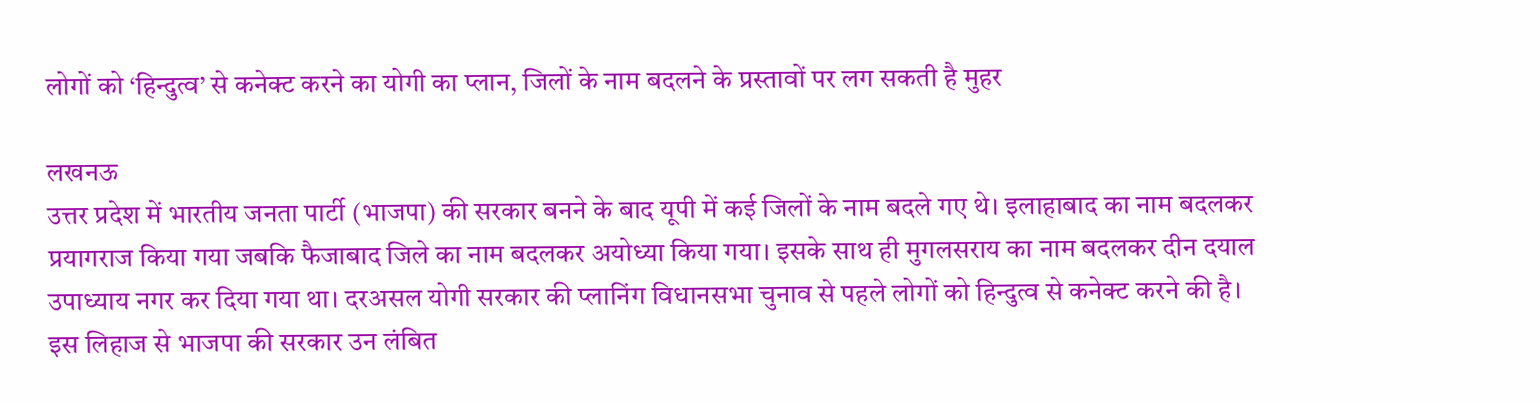लोगों को ‘हिन्दुत्व’ से कनेक्ट करने का योगी का प्लान, जिलों के नाम बदलने के प्रस्तावों पर लग सकती है मुहर

लखनऊ
उत्तर प्रदेश में भारतीय जनता पार्टी (भाजपा) की सरकार बनने के बाद यूपी में कई जिलों के नाम बदले गए थे। इलाहाबाद का नाम बदलकर प्रयागराज किया गया जबकि फैजाबाद जिले का नाम बदलकर अयोध्या किया गया। इसके साथ ही मुगलसराय का नाम बदलकर दीन दयाल उपाध्याय नगर कर दिया गया था। दरअसल योगी सरकार की प्लानिंग विधानसभा चुनाव से पहले लोगों को हिन्दुत्व से कनेक्ट करने की है। इस लिहाज से भाजपा की सरकार उन लंबित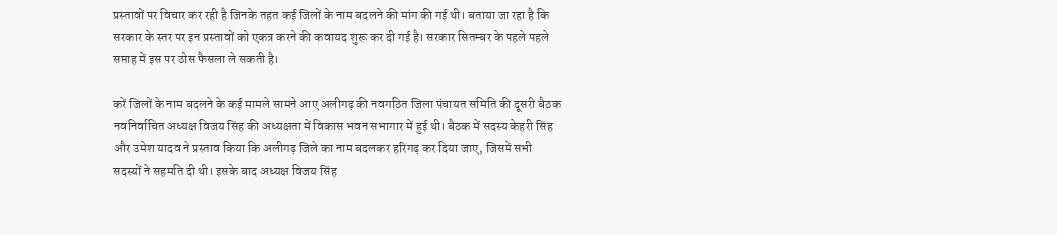प्रस्तावों पर विचार कर रही है जिनके तहत कई जिलों के नाम बदलने की मांग की गई थी। बताया जा रहा है कि सरकार के स्तर पर इन प्रस्तावों को एकत्र करने की कवायद शुरू कर दी गई है। सरकार सितम्बर के पहले पहले सप्ताह में इस पर ठोस फैसला ले सकती है।

करें जिलों के नाम बदलने के कई मामले सामने आए अलीगढ़ की नवगठित जिला पंचायत समिति की दूसरी बैठक नवनिर्वाचित अध्यक्ष विजय सिंह की अध्यक्षता में विकास भवन सभागार में हुई थी। बैठक में सदस्य केहरी सिंह और उमेश यादव ने प्रस्ताव किया कि अलीगढ़ जिले का नाम बदलकर हरिगढ़ कर दिया जाए, जिसमें सभी सदस्यों ने सहमति दी थी। इसके बाद अध्यक्ष विजय सिंह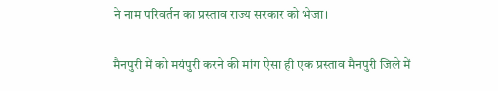ने नाम परिवर्तन का प्रस्ताव राज्य सरकार को भेजा।

मैनपुरी में को मयंपुरी करने की मांग ऐसा ही एक प्रस्ताव मैनपुरी जिले में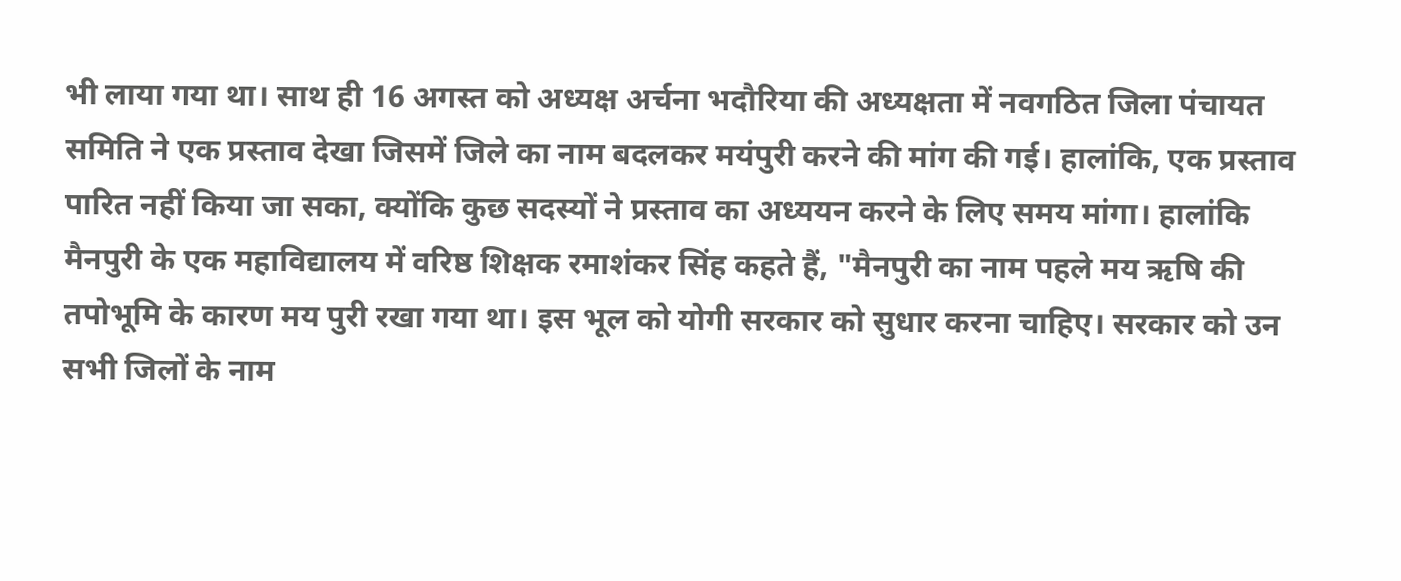भी लाया गया था। साथ ही 16 अगस्त को अध्यक्ष अर्चना भदौरिया की अध्यक्षता में नवगठित जिला पंचायत समिति ने एक प्रस्ताव देखा जिसमें जिले का नाम बदलकर मयंपुरी करने की मांग की गई। हालांकि, एक प्रस्ताव पारित नहीं किया जा सका, क्योंकि कुछ सदस्यों ने प्रस्ताव का अध्ययन करने के लिए समय मांगा। हालांकि मैनपुरी के एक महाविद्यालय में वरिष्ठ शिक्षक रमाशंकर सिंह कहते हैं, "मैनपुरी का नाम पहले मय ऋषि की तपोभूमि के कारण मय पुरी रखा गया था। इस भूल को योगी सरकार को सुधार करना चाहिए। सरकार को उन सभी जिलों के नाम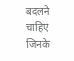बदलने चाहिए जिनके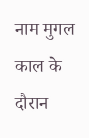नाम मुगल काल के दौरान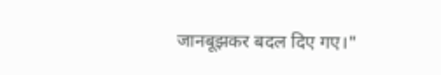जानबूझकर बदल दिए गए।"